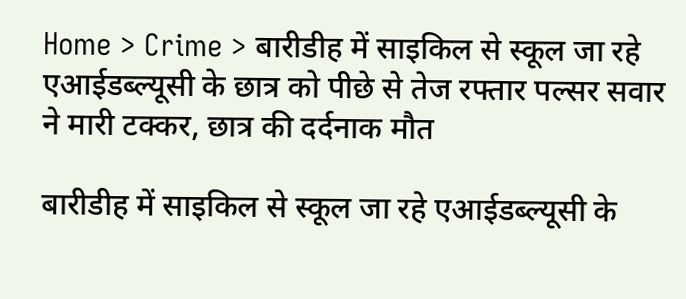Home > Crime > बारीडीह में साइकिल से स्कूल जा रहे एआईडब्ल्यूसी के छात्र को पीछे से तेज रफ्तार पल्सर सवार ने मारी टक्कर, छात्र की दर्दनाक मौत

बारीडीह में साइकिल से स्कूल जा रहे एआईडब्ल्यूसी के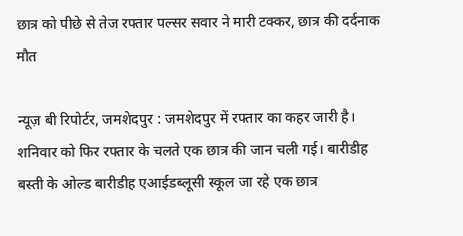छात्र को पीछे से तेज रफ्तार पल्सर सवार ने मारी टक्कर, छात्र की दर्दनाक मौत

न्यूज़ बी रिपोर्टर, जमशेदपुर : जमशेदपुर में रफ्तार का कहर जारी है। शनिवार को फिर रफ्तार के चलते एक छात्र की जान चली गई। बारीडीह बस्ती के ओल्ड बारीडीह एआईडब्लूसी स्कूल जा रहे एक छात्र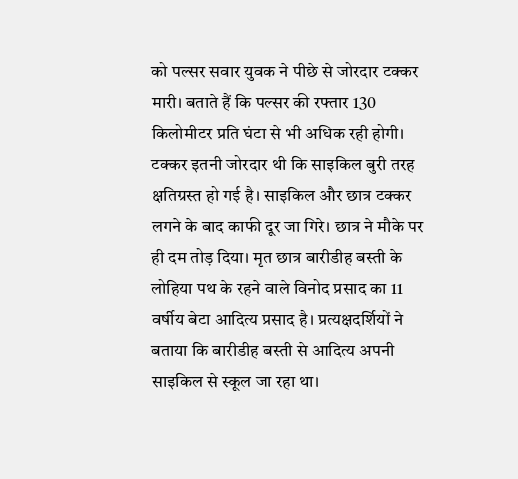को पल्सर सवार युवक ने पीछे से जोरदार टक्कर मारी। बताते हैं कि पल्सर की रफ्तार 130 किलोमीटर प्रति घंटा से भी अधिक रही होगी। टक्कर इतनी जोरदार थी कि साइकिल बुरी तरह क्षतिग्रस्त हो गई है। साइकिल और छात्र टक्कर लगने के बाद काफी दूर जा गिरे। छात्र ने मौके पर ही दम तोड़ दिया। मृत छात्र बारीडीह बस्ती के लोहिया पथ के रहने वाले विनोद प्रसाद का 11 वर्षीय बेटा आदित्य प्रसाद है। प्रत्यक्षदर्शियों ने बताया कि बारीडीह बस्ती से आदित्य अपनी साइकिल से स्कूल जा रहा था।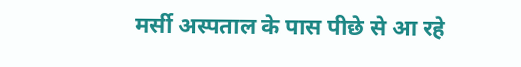मर्सी अस्पताल के पास पीछे से आ रहे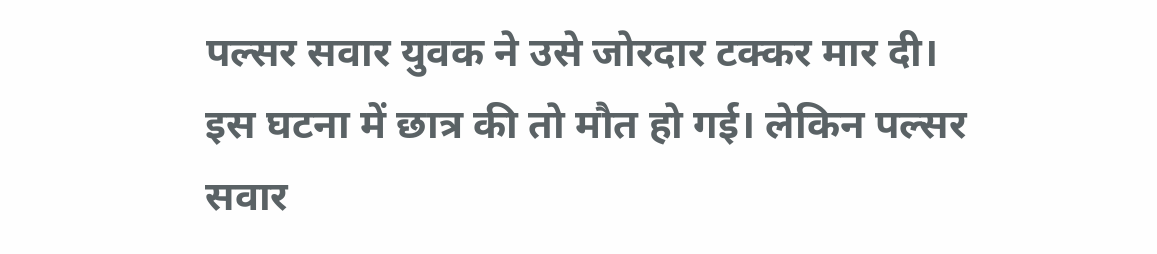पल्सर सवार युवक ने उसे जोरदार टक्कर मार दी। इस घटना में छात्र की तो मौत हो गई। लेकिन पल्सर सवार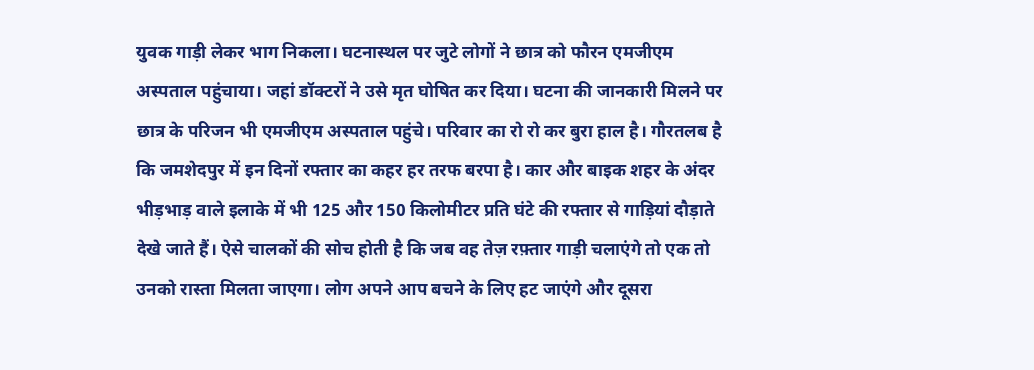युवक गाड़ी लेकर भाग निकला। घटनास्थल पर जुटे लोगों ने छात्र को फौरन एमजीएम अस्पताल पहुंचाया। जहां डॉक्टरों ने उसे मृत घोषित कर दिया। घटना की जानकारी मिलने पर छात्र के परिजन भी एमजीएम अस्पताल पहुंचे। परिवार का रो रो कर बुरा हाल है। गौरतलब है कि जमशेदपुर में इन दिनों रफ्तार का कहर हर तरफ बरपा है। कार और बाइक शहर के अंदर भीड़भाड़ वाले इलाके में भी 125 और 150 किलोमीटर प्रति घंटे की रफ्तार से गाड़ियां दौड़ाते देखे जाते हैं। ऐसे चालकों की सोच होती है कि जब वह तेज़ रफ़्तार गाड़ी चलाएंगे तो एक तो उनको रास्ता मिलता जाएगा। लोग अपने आप बचने के लिए हट जाएंगे और दूसरा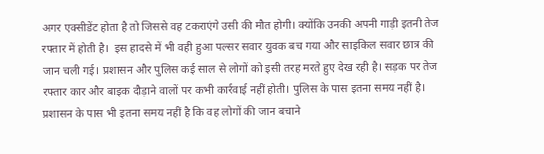अगर एक्सीडेंट होता है तो जिससे वह टकराएंगे उसी की मौत होगी। क्योंकि उनकी अपनी गाड़ी इतनी तेज रफ्तार में होती है। ‌ इस हादसे में भी वही हुआ पल्सर सवार युवक बच गया और साइकिल सवार छात्र की जान चली गई। प्रशासन और पुलिस कई साल से लोगों को इसी तरह मरते हुए देख रही है। सड़क पर तेज रफ्तार कार और बाइक दौड़ाने वालों पर कभी कार्रवाई नहीं होती। पुलिस के पास इतना समय नहीं है। प्रशासन के पास भी इतना समय नहीं है कि वह लोगों की जान बचाने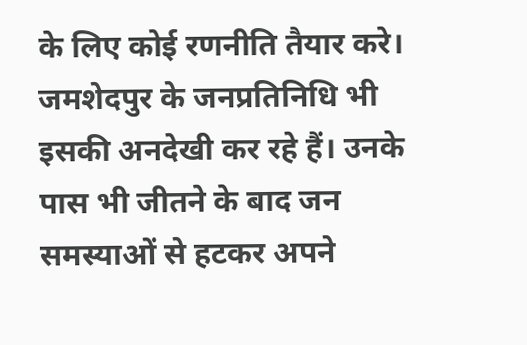के लिए कोई रणनीति तैयार करे। जमशेदपुर के जनप्रतिनिधि भी इसकी अनदेखी कर रहे हैं। उनके पास भी जीतने के बाद जन समस्याओं से हटकर अपने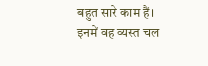बहुत सारे काम हैं। इनमें वह व्यस्त चल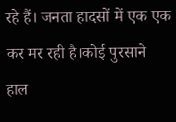रहे हैं। जनता हादसों में एक एक कर मर रही है।कोई पुरसाने हाल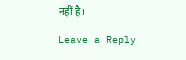नहीं है।

Leave a Reply